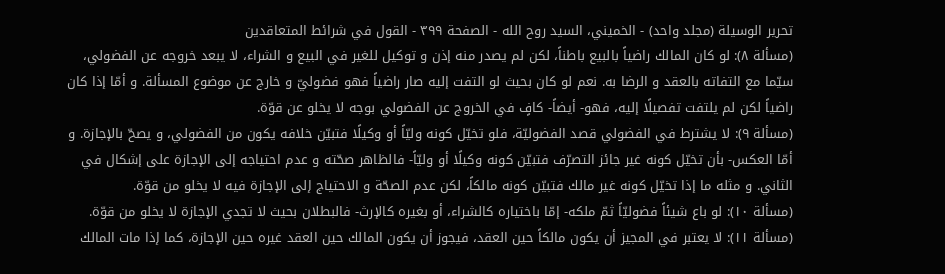تحرير الوسيلة (مجلد واحد) - الخميني، السيد روح الله - الصفحة ٣٩٩ - القول في شرائط المتعاقدين
(مسألة ٨): لو كان المالك راضياً بالبيع باطناً، لكن لم يصدر منه إذن و توكيل للغير في البيع و الشراء، لا يبعد خروجه عن الفضولي، سيّما مع التفاته بالعقد و الرضا به. نعم لو كان بحيث لو التفت إليه صار راضياً فهو فضوليّ و خارج عن موضوع المسألة. و أمّا إذا كان راضياً لكن لم يلتفت تفصيلًا إليه، فهو- أيضاً- كافٍ في الخروج عن الفضولي بوجه لا يخلو عن قوّة.
(مسألة ٩): لا يشترط في الفضولي قصد الفضوليّة، فلو تخيّل كونه وليّاً أو وكيلًا فتبيّن خلافه يكون من الفضولي، و يصحّ بالإجازة. و أمّا العكس- بأن تخيّل كونه غير جائز التصرّف فتبيّن كونه وكيلًا أو وليّاً- فالظاهر صحّته و عدم احتياجه إلى الإجازة على إشكال في الثاني. و مثله ما إذا تخيّل كونه غير مالك فتبيّن كونه مالكاً، لكن عدم الصحّة و الاحتياج إلى الإجازة فيه لا يخلو من قوّة.
(مسألة ١٠): لو باع شيئاً فضوليّاً ثمّ ملكه- إمّا باختياره كالشراء، أو بغيره كالإرث- فالبطلان بحيث لا تجدي الإجازة لا يخلو من قوّة.
(مسألة ١١): لا يعتبر في المجيز أن يكون مالكاً حين العقد، فيجوز أن يكون المالك حين العقد غيره حين الإجازة، كما إذا مات المالك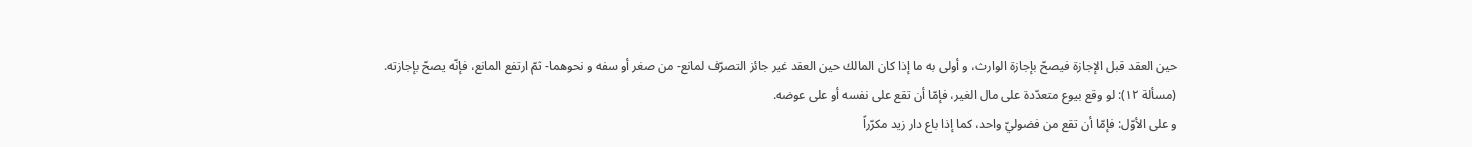حين العقد قبل الإجازة فيصحّ بإجازة الوارث، و أولى به ما إذا كان المالك حين العقد غير جائز التصرّف لمانع- من صغر أو سفه و نحوهما- ثمّ ارتفع المانع، فإنّه يصحّ بإجازته.
(مسألة ١٢): لو وقع بيوع متعدّدة على مال الغير، فإمّا أن تقع على نفسه أو على عوضه.
و على الأوّل: فإمّا أن تقع من فضوليّ واحد، كما إذا باع دار زيد مكرّراً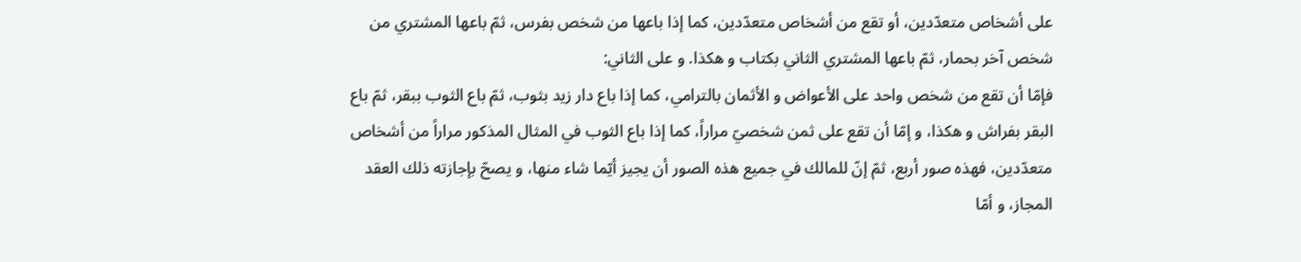على أشخاص متعدّدين، أو تقع من أشخاص متعدّدين، كما إذا باعها من شخص بفرس، ثمّ باعها المشتري من شخص آخر بحمار، ثمّ باعها المشتري الثاني بكتاب و هكذا. و على الثاني:
فإمّا أن تقع من شخص واحد على الأعواض و الأثمان بالترامي، كما إذا باع دار زيد بثوب، ثمّ باع الثوب ببقر، ثمّ باع البقر بفراش و هكذا، و إمّا أن تقع على ثمن شخصيّ مراراً، كما إذا باع الثوب في المثال المذكور مراراً من أشخاص متعدّدين، فهذه صور أربع، ثمّ إنّ للمالك في جميع هذه الصور أن يجيز أيّما شاء منها، و يصحّ بإجازته ذلك العقد المجاز، و أمّا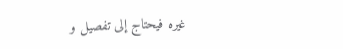غيره فيحتاج إلى تفصيل و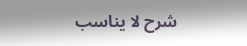شرح لا يناسب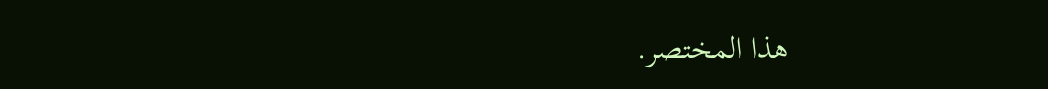هذا المختصر.